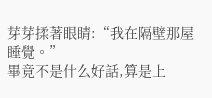芽芽揉著眼睛:“我在隔壁那屋睡覺。”
畢竟不是什么好話,算是上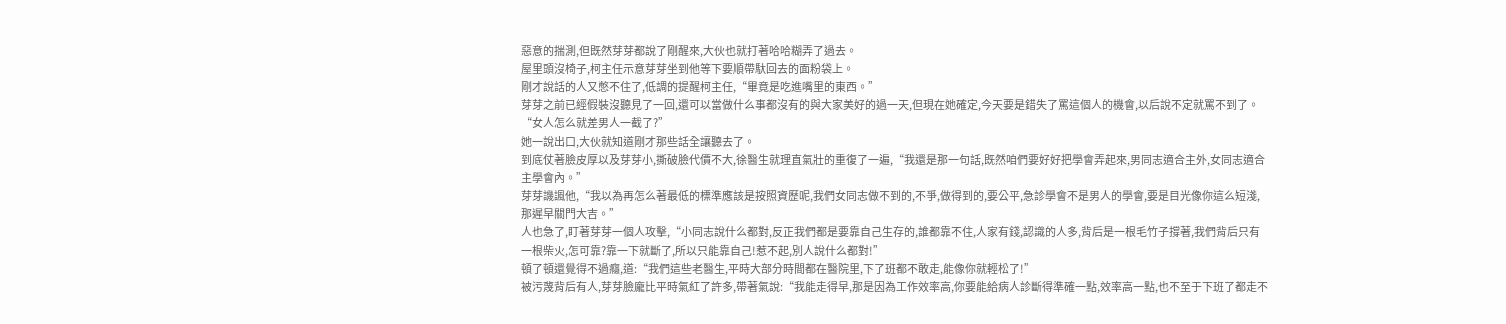惡意的揣測,但既然芽芽都說了剛醒來,大伙也就打著哈哈糊弄了過去。
屋里頭沒椅子,柯主任示意芽芽坐到他等下要順帶馱回去的面粉袋上。
剛才說話的人又憋不住了,低調的提醒柯主任,“畢竟是吃進嘴里的東西。”
芽芽之前已經假裝沒聽見了一回,還可以當做什么事都沒有的與大家美好的過一天,但現在她確定,今天要是錯失了罵這個人的機會,以后說不定就罵不到了。
“女人怎么就差男人一截了?”
她一說出口,大伙就知道剛才那些話全讓聽去了。
到底仗著臉皮厚以及芽芽小,撕破臉代價不大,徐醫生就理直氣壯的重復了一遍,“我還是那一句話,既然咱們要好好把學會弄起來,男同志適合主外,女同志適合主學會內。”
芽芽譏諷他,“我以為再怎么著最低的標準應該是按照資歷呢,我們女同志做不到的,不爭,做得到的,要公平,急診學會不是男人的學會,要是目光像你這么短淺,那遲早關門大吉。”
人也急了,盯著芽芽一個人攻擊,“小同志說什么都對,反正我們都是要靠自己生存的,誰都靠不住,人家有錢,認識的人多,背后是一根毛竹子撐著,我們背后只有一根柴火,怎可靠?靠一下就斷了,所以只能靠自己!惹不起,別人說什么都對!”
頓了頓還覺得不過癮,道:“我們這些老醫生,平時大部分時間都在醫院里,下了班都不敢走,能像你就輕松了!”
被污蔑背后有人,芽芽臉龐比平時氣紅了許多,帶著氣說:“我能走得早,那是因為工作效率高,你要能給病人診斷得準確一點,效率高一點,也不至于下班了都走不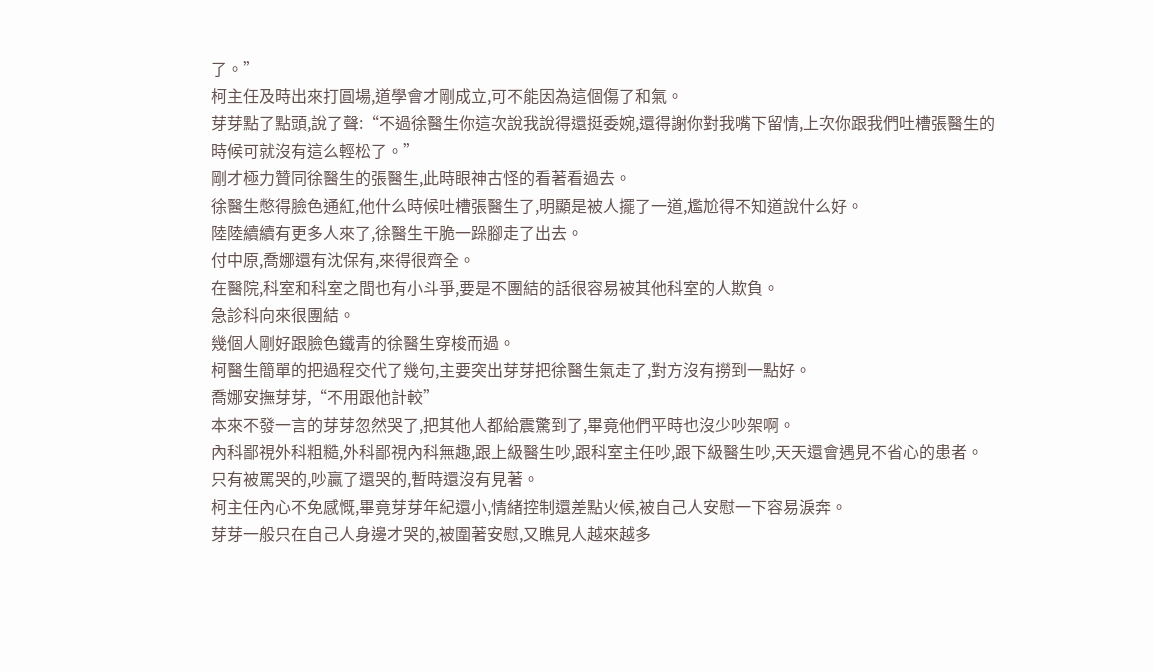了。”
柯主任及時出來打圓場,道學會才剛成立,可不能因為這個傷了和氣。
芽芽點了點頭,說了聲:“不過徐醫生你這次說我說得還挺委婉,還得謝你對我嘴下留情,上次你跟我們吐槽張醫生的時候可就沒有這么輕松了。”
剛才極力贊同徐醫生的張醫生,此時眼神古怪的看著看過去。
徐醫生憋得臉色通紅,他什么時候吐槽張醫生了,明顯是被人擺了一道,尷尬得不知道說什么好。
陸陸續續有更多人來了,徐醫生干脆一跺腳走了出去。
付中原,喬娜還有沈保有,來得很齊全。
在醫院,科室和科室之間也有小斗爭,要是不團結的話很容易被其他科室的人欺負。
急診科向來很團結。
幾個人剛好跟臉色鐵青的徐醫生穿梭而過。
柯醫生簡單的把過程交代了幾句,主要突出芽芽把徐醫生氣走了,對方沒有撈到一點好。
喬娜安撫芽芽,“不用跟他計較”
本來不發一言的芽芽忽然哭了,把其他人都給震驚到了,畢竟他們平時也沒少吵架啊。
內科鄙視外科粗糙,外科鄙視內科無趣,跟上級醫生吵,跟科室主任吵,跟下級醫生吵,天天還會遇見不省心的患者。
只有被罵哭的,吵贏了還哭的,暫時還沒有見著。
柯主任內心不免感慨,畢竟芽芽年紀還小,情緒控制還差點火候,被自己人安慰一下容易淚奔。
芽芽一般只在自己人身邊才哭的,被圍著安慰,又瞧見人越來越多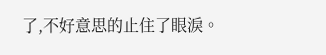了,不好意思的止住了眼淚。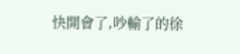快開會了,吵輸了的徐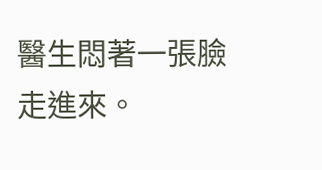醫生悶著一張臉走進來。